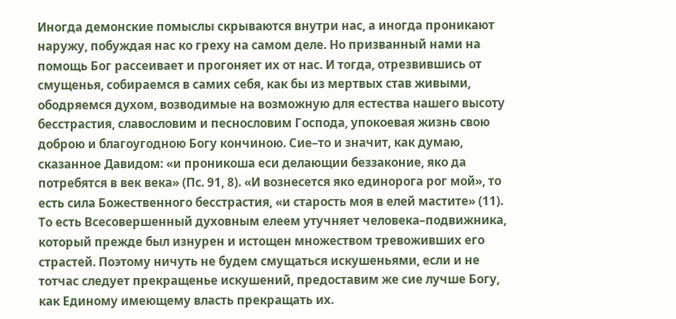Иногда демонские помыслы скрываются внутри нас, а иногда проникают наружу, побуждая нас ко греху на самом деле. Но призванный нами на помощь Бог рассеивает и прогоняет их от нас. И тогда, отрезвившись от смущенья, собираемся в самих себя, как бы из мертвых став живыми, ободряемся духом, возводимые на возможную для естества нашего высоту бесстрастия, славословим и песнословим Господа, упокоевая жизнь свою доброю и благоугодною Богу кончиною. Сие–то и значит, как думаю, сказанное Давидом: «и проникоша еси делающии беззаконие, яко да потребятся в век века» (Пс. 91, 8). «И вознесется яко единорога рог мой», то есть сила Божественного бесстрастия, «и старость моя в елей мастите» (11). То есть Всесовершенный духовным елеем утучняет человека–подвижника, который прежде был изнурен и истощен множеством тревоживших его страстей. Поэтому ничуть не будем смущаться искушеньями, если и не тотчас следует прекращенье искушений, предоставим же сие лучше Богу, как Единому имеющему власть прекращать их.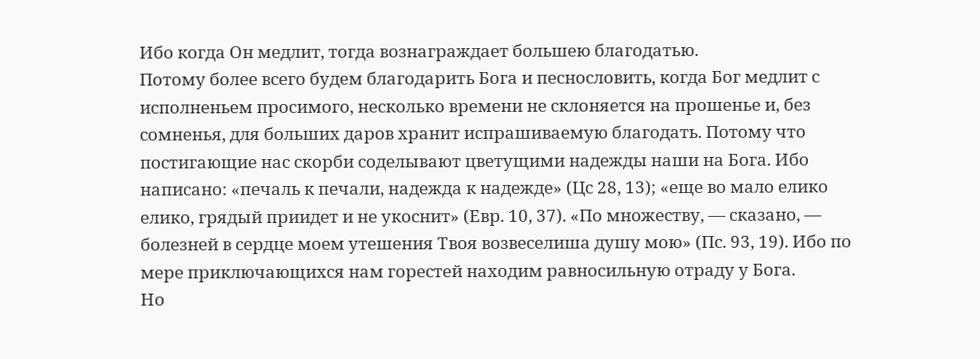Ибо когда Он медлит, тогда вознаграждает большею благодатью.
Потому более всего будем благодарить Бога и песнословить, когда Бог медлит с исполненьем просимого, несколько времени не склоняется на прошенье и, без сомненья, для больших даров хранит испрашиваемую благодать. Потому что постигающие нас скорби соделывают цветущими надежды наши на Бога. Ибо написано: «печаль к печали, надежда к надежде» (Цс 28, 13); «еще во мало елико елико, грядый приидет и не укоснит» (Евр. 10, 37). «По множеству, — сказано, — болезней в сердце моем утешения Твоя возвеселиша душу мою» (Пс. 93, 19). Ибо по мере приключающихся нам горестей находим равносильную отраду у Бога.
Но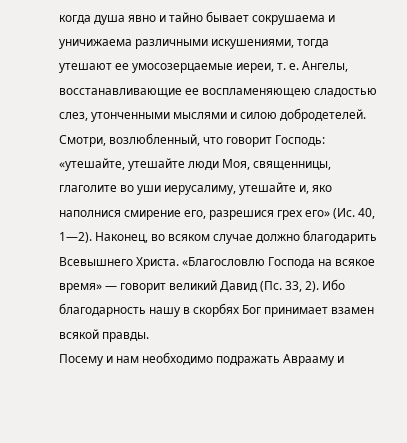когда душа явно и тайно бывает сокрушаема и уничижаема различными искушениями, тогда утешают ее умосозерцаемые иереи, т. е. Ангелы, восстанавливающие ее воспламеняющею сладостью слез, утонченными мыслями и силою добродетелей. Смотри, возлюбленный, что говорит Господь: «утешайте, утешайте люди Моя, священницы, глаголите во уши иерусалиму, утешайте и, яко наполнися смирение его, разрешися грех его» (Ис. 40, 1—2). Наконец, во всяком случае должно благодарить Всевышнего Христа. «Благословлю Господа на всякое время» — говорит великий Давид (Пс. 33, 2). Ибо благодарность нашу в скорбях Бог принимает взамен всякой правды.
Посему и нам необходимо подражать Аврааму и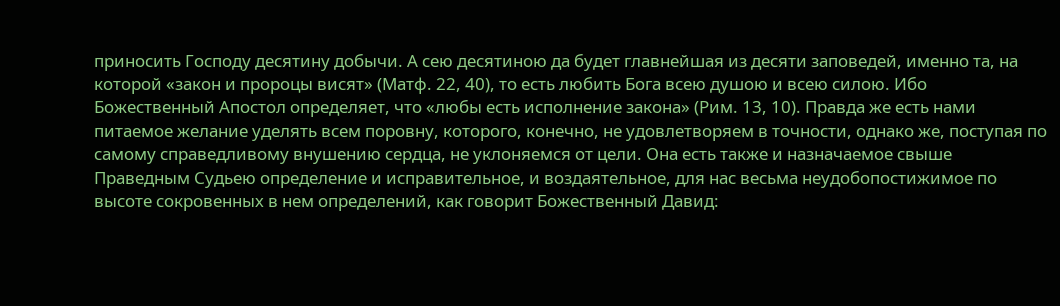приносить Господу десятину добычи. А сею десятиною да будет главнейшая из десяти заповедей, именно та, на которой «закон и пророцы висят» (Матф. 22, 40), то есть любить Бога всею душою и всею силою. Ибо Божественный Апостол определяет, что «любы есть исполнение закона» (Рим. 13, 10). Правда же есть нами питаемое желание уделять всем поровну, которого, конечно, не удовлетворяем в точности, однако же, поступая по самому справедливому внушению сердца, не уклоняемся от цели. Она есть также и назначаемое свыше Праведным Судьею определение и исправительное, и воздаятельное, для нас весьма неудобопостижимое по высоте сокровенных в нем определений, как говорит Божественный Давид: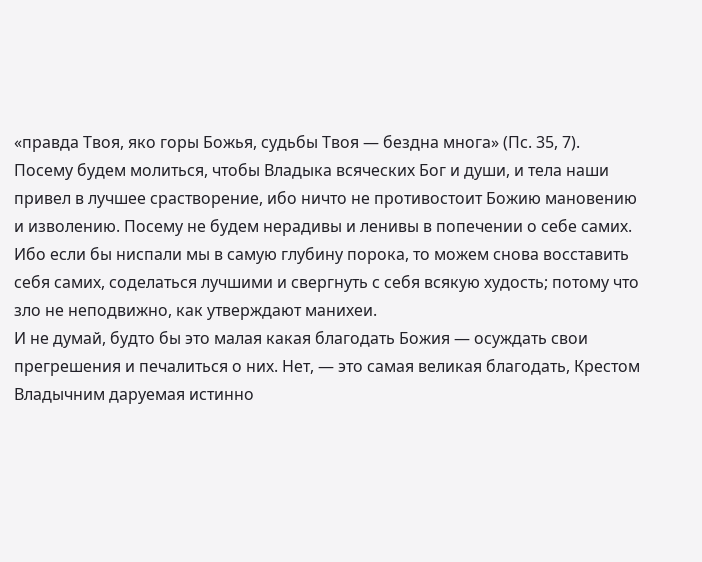«правда Твоя, яко горы Божья, судьбы Твоя — бездна многа» (Пс. 35, 7). Посему будем молиться, чтобы Владыка всяческих Бог и души, и тела наши привел в лучшее срастворение, ибо ничто не противостоит Божию мановению и изволению. Посему не будем нерадивы и ленивы в попечении о себе самих. Ибо если бы ниспали мы в самую глубину порока, то можем снова восставить себя самих, соделаться лучшими и свергнуть с себя всякую худость; потому что зло не неподвижно, как утверждают манихеи.
И не думай, будто бы это малая какая благодать Божия — осуждать свои прегрешения и печалиться о них. Нет, — это самая великая благодать, Крестом Владычним даруемая истинно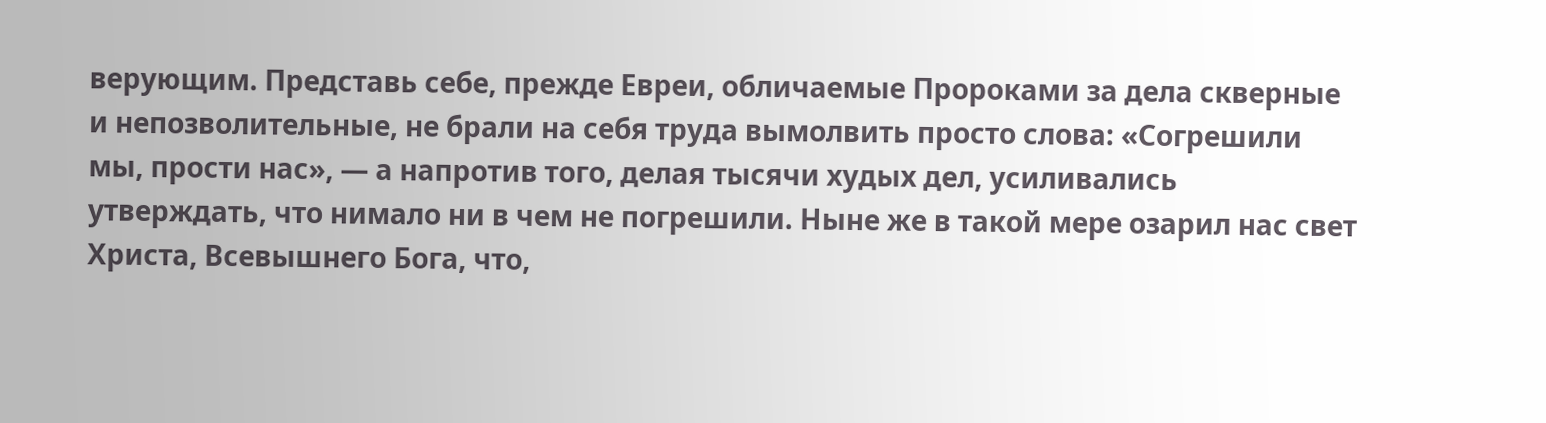верующим. Представь себе, прежде Евреи, обличаемые Пророками за дела скверные и непозволительные, не брали на себя труда вымолвить просто слова: «Согрешили мы, прости нас», — а напротив того, делая тысячи худых дел, усиливались утверждать, что нимало ни в чем не погрешили. Ныне же в такой мере озарил нас свет Христа, Всевышнего Бога, что,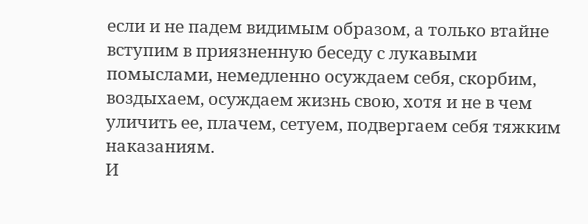если и не падем видимым образом, а только втайне вступим в приязненную беседу с лукавыми помыслами, немедленно осуждаем себя, скорбим, воздыхаем, осуждаем жизнь свою, хотя и не в чем уличить ее, плачем, сетуем, подвергаем себя тяжким наказаниям.
И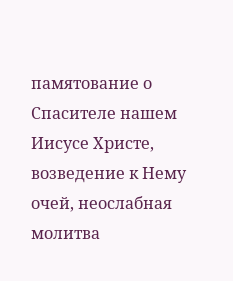памятование о Спасителе нашем Иисусе Христе, возведение к Нему очей, неослабная молитва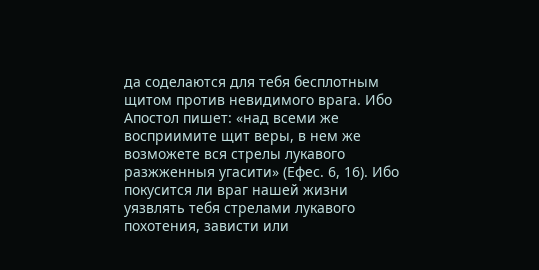да соделаются для тебя бесплотным щитом против невидимого врага. Ибо Апостол пишет: «над всеми же восприимите щит веры, в нем же возможете вся стрелы лукавого разжженныя угасити» (Ефес. 6, 16). Ибо покусится ли враг нашей жизни уязвлять тебя стрелами лукавого похотения, зависти или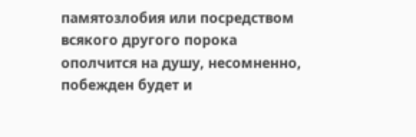памятозлобия или посредством всякого другого порока ополчится на душу, несомненно, побежден будет и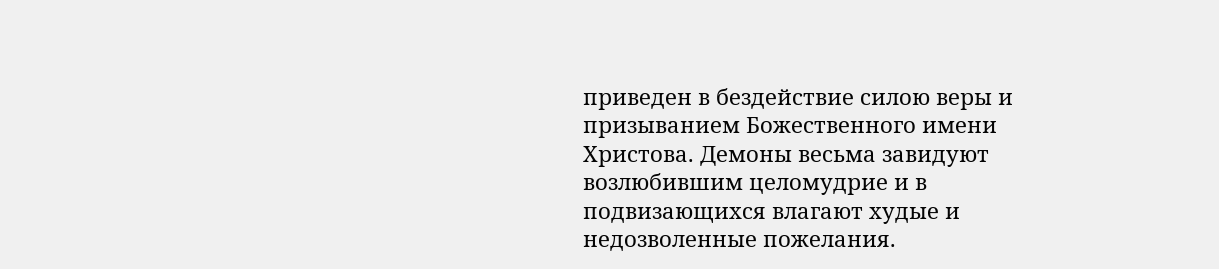приведен в бездействие силою веры и призыванием Божественного имени Христова. Демоны весьма завидуют возлюбившим целомудрие и в подвизающихся влагают худые и недозволенные пожелания.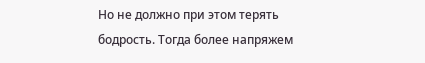Но не должно при этом терять бодрость. Тогда более напряжем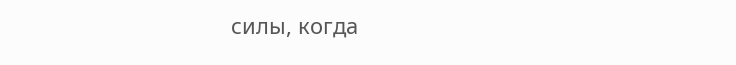силы, когда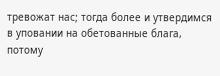тревожат нас; тогда более и утвердимся в уповании на обетованные блага, потому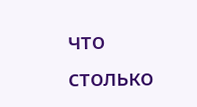что столько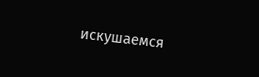искушаемся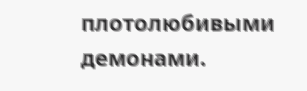плотолюбивыми демонами.